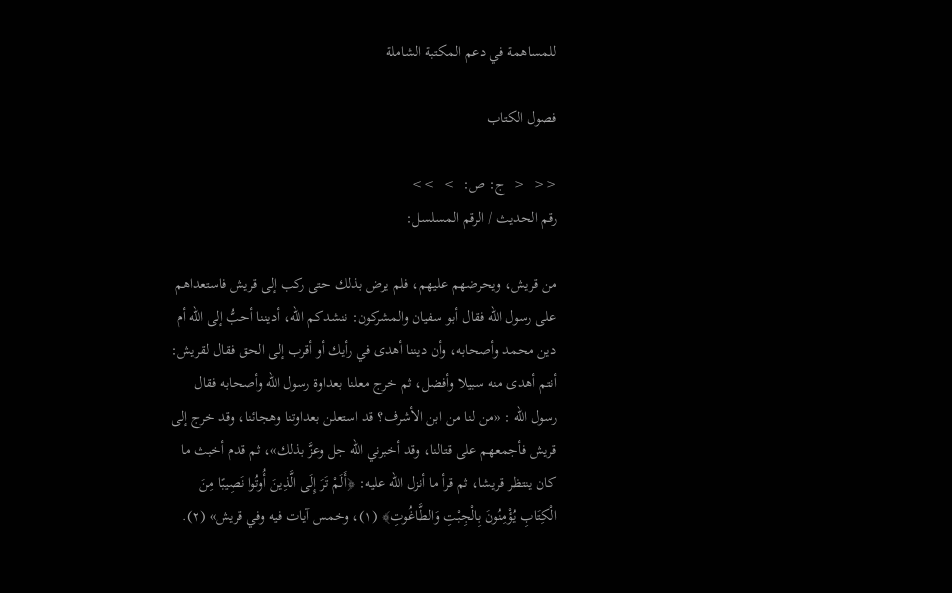للمساهمة في دعم المكتبة الشاملة

فصول الكتاب

<<  <  ج: ص:  >  >>
رقم الحديث / الرقم المسلسل:

من قريش، ويحرضهم عليهم، فلم يرض بذلك حتى ركب إلى قريش فاستعداهم على رسول الله فقال أبو سفيان والمشركون: ننشدكم الله، أديننا أحبُّ إلى الله أم دين محمد وأصحابه، وأن ديننا أهدى في رأيك أو أقرب إلى الحق فقال لقريش: أنتم أهدى منه سبيلا وأفضل، ثم خرج معلنا بعداوة رسول الله وأصحابه فقال رسول الله : «من لنا من ابن الأشرف؟ قد استعلن بعداوتنا وهجائنا، وقد خرج إلى قريش فأجمعهم على قتالنا، وقد أخبرني الله جل وعزَّ بذلك»، ثم قدم أخبث ما كان ينتظر قريشا، ثم قرأ ما أنزل الله عليه: ﴿أَلَمْ تَرَ إِلَى الَّذِينَ أُوتُوا نَصِيبًا مِنَ الْكِتَابِ يُؤْمِنُونَ بِالْجِبْتِ وَالطَّاغُوتِ﴾ (١)، وخمس آيات فيه وفي قريش» (٢).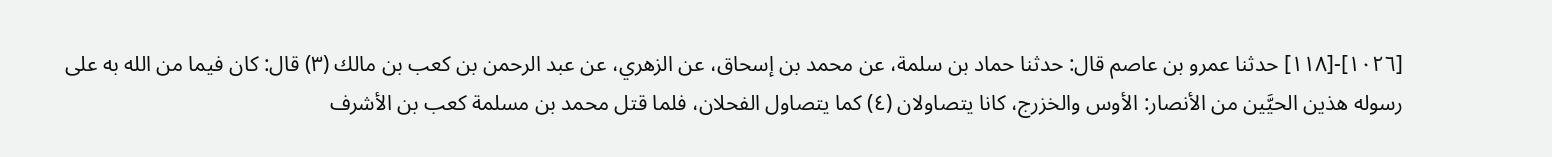[١٠٢٦]-[١١٨] حدثنا عمرو بن عاصم قال: حدثنا حماد بن سلمة، عن محمد بن إسحاق، عن الزهري، عن عبد الرحمن بن كعب بن مالك (٣) قال: كان فيما من الله به على رسوله هذين الحيَّين من الأنصار: الأوس والخزرج، كانا يتصاولان (٤) كما يتصاول الفحلان، فلما قتل محمد بن مسلمة كعب بن الأشرف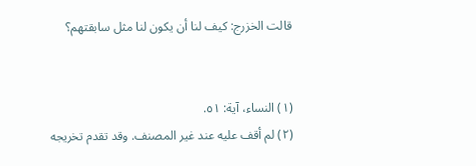قالت الخزرج: كيف لنا أن يكون لنا مثل سابقتهم؟


(١) النساء، آية: ٥١.
(٢) لم أقف عليه عند غير المصنف. وقد تقدم تخريجه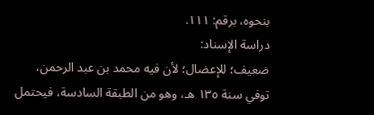بنحوه، برقم: ١١١.
دراسة الإسناد:
ضعيف؛ للإعضال؛ لأن فيه محمد بن عبد الرحمن، توفي سنة ١٣٥ هـ، وهو من الطبقة السادسة، فيحتمل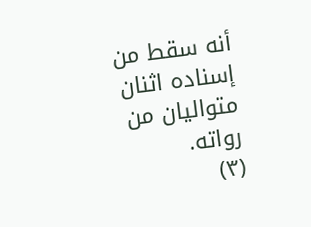أنه سقط من إسناده اثنان متواليان من رواته.
(٣)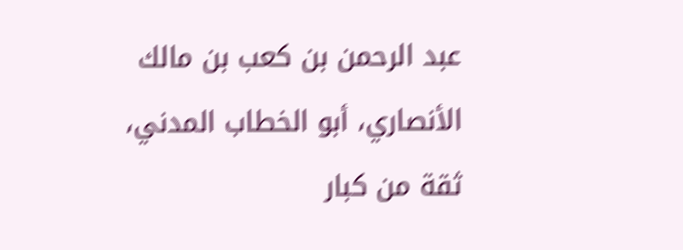عبد الرحمن بن كعب بن مالك الأنصاري، أبو الخطاب المدني، ثقة من كبار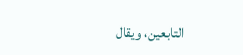التابعين، ويقال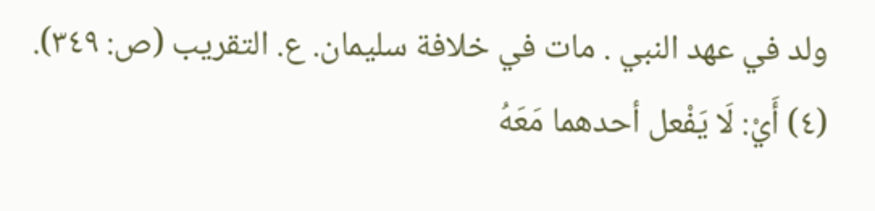ولد في عهد النبي . مات في خلافة سليمان. ع. التقريب (ص: ٣٤٩).
(٤) أَيْ: لَا يَفْعل أحدهما مَعَهُ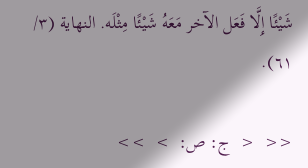شَيْئًا إِلَّا فَعَل الآخر مَعَهُ شَيْئًا مِثْلَه. النهاية (٣/ ٦١).

<<  <  ج: ص:  >  >>